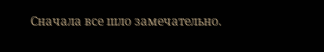Сначала все шло замечательно.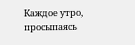Каждое утро, просыпаясь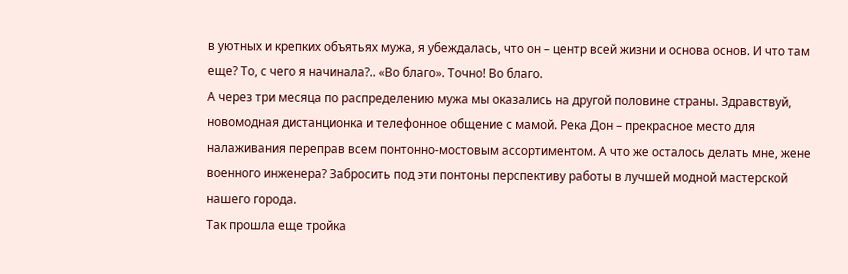в уютных и крепких объятьях мужа, я убеждалась, что он – центр всей жизни и основа основ. И что там еще? То, с чего я начинала?.. «Во благо». Точно! Во благо.
А через три месяца по распределению мужа мы оказались на другой половине страны. Здравствуй, новомодная дистанционка и телефонное общение с мамой. Река Дон – прекрасное место для налаживания переправ всем понтонно-мостовым ассортиментом. А что же осталось делать мне, жене военного инженера? Забросить под эти понтоны перспективу работы в лучшей модной мастерской нашего города.
Так прошла еще тройка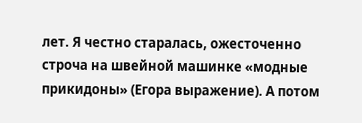лет. Я честно старалась, ожесточенно строча на швейной машинке «модные прикидоны» (Егора выражение). А потом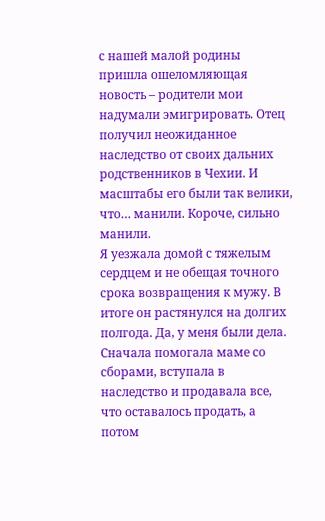с нашей малой родины пришла ошеломляющая новость – родители мои надумали эмигрировать. Отец получил неожиданное наследство от своих дальних родственников в Чехии. И масштабы его были так велики, что… манили. Короче, сильно манили.
Я уезжала домой с тяжелым сердцем и не обещая точного срока возвращения к мужу. В итоге он растянулся на долгих полгода. Да, у меня были дела. Сначала помогала маме со сборами, вступала в наследство и продавала все, что оставалось продать, а потом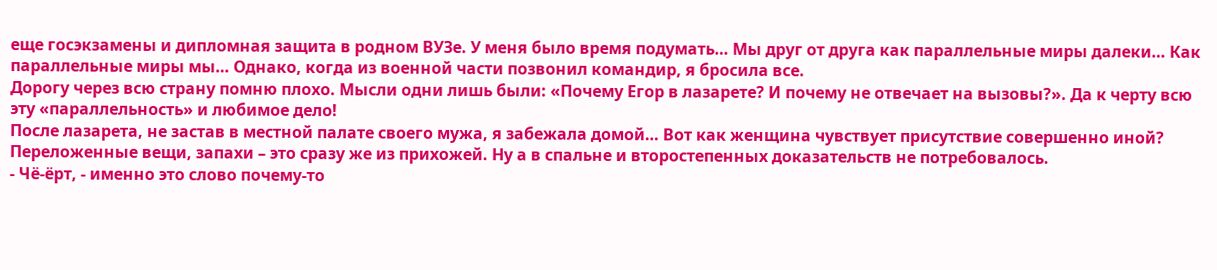еще госэкзамены и дипломная защита в родном ВУЗе. У меня было время подумать… Мы друг от друга как параллельные миры далеки… Как параллельные миры мы… Однако, когда из военной части позвонил командир, я бросила все.
Дорогу через всю страну помню плохо. Мысли одни лишь были: «Почему Егор в лазарете? И почему не отвечает на вызовы?». Да к черту всю эту «параллельность» и любимое дело!
После лазарета, не застав в местной палате своего мужа, я забежала домой… Вот как женщина чувствует присутствие совершенно иной? Переложенные вещи, запахи – это сразу же из прихожей. Ну а в спальне и второстепенных доказательств не потребовалось.
- Чё-ёрт, - именно это слово почему-то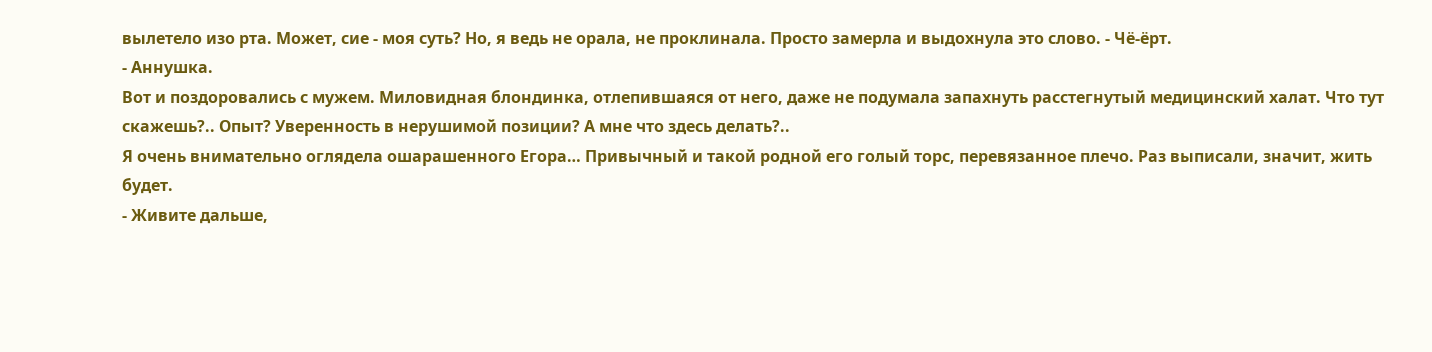вылетело изо рта. Может, сие - моя суть? Но, я ведь не орала, не проклинала. Просто замерла и выдохнула это слово. - Чё-ёрт.
- Аннушка.
Вот и поздоровались с мужем. Миловидная блондинка, отлепившаяся от него, даже не подумала запахнуть расстегнутый медицинский халат. Что тут скажешь?.. Опыт? Уверенность в нерушимой позиции? А мне что здесь делать?..
Я очень внимательно оглядела ошарашенного Егора… Привычный и такой родной его голый торс, перевязанное плечо. Раз выписали, значит, жить будет.
- Живите дальше,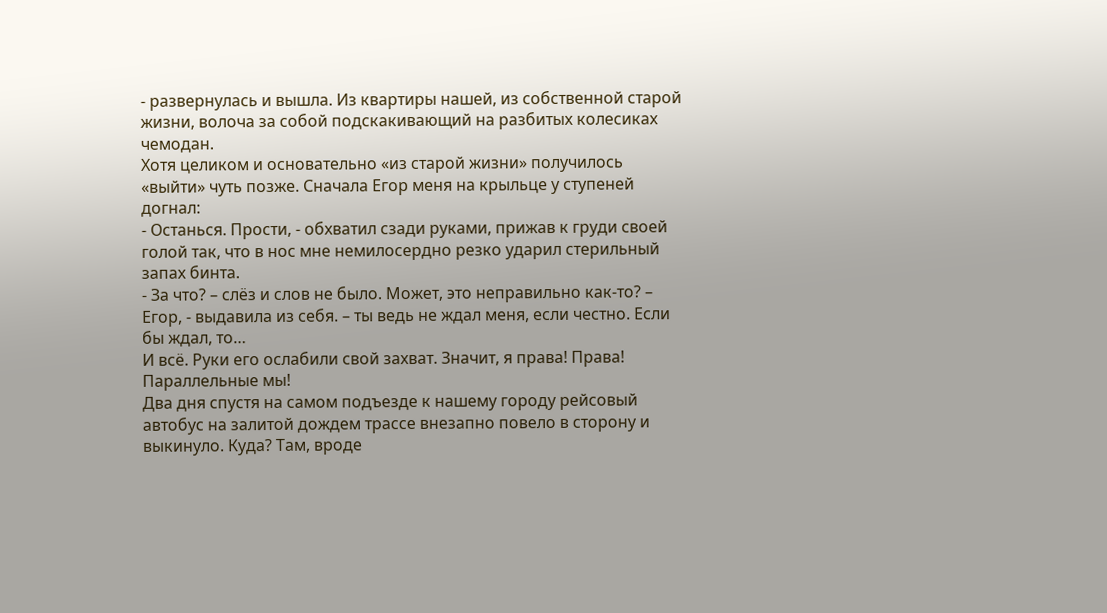- развернулась и вышла. Из квартиры нашей, из собственной старой жизни, волоча за собой подскакивающий на разбитых колесиках чемодан.
Хотя целиком и основательно «из старой жизни» получилось «выйти» чуть позже. Сначала Егор меня на крыльце у ступеней догнал:
- Останься. Прости, - обхватил сзади руками, прижав к груди своей голой так, что в нос мне немилосердно резко ударил стерильный запах бинта.
- За что? – слёз и слов не было. Может, это неправильно как-то? – Егор, - выдавила из себя. – ты ведь не ждал меня, если честно. Если бы ждал, то…
И всё. Руки его ослабили свой захват. Значит, я права! Права! Параллельные мы!
Два дня спустя на самом подъезде к нашему городу рейсовый автобус на залитой дождем трассе внезапно повело в сторону и выкинуло. Куда? Там, вроде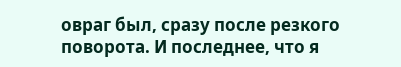овраг был, сразу после резкого поворота. И последнее, что я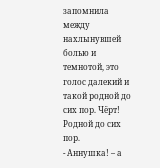запомнила между нахлынувшей болью и темнотой, это голос далекий и такой родной до сих пор. Чёрт! Родной до сих пор.
- Аннушка! – а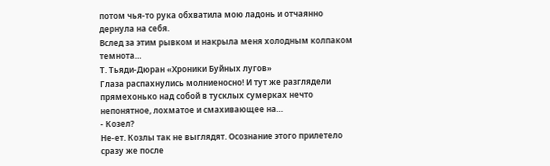потом чья-то рука обхватила мою ладонь и отчаянно дернула на себя.
Вслед за этим рывком и накрыла меня холодным колпаком темнота…
Т. Тьяди-Дюран «Хроники Буйных лугов»
Глаза распахнулись молниеносно! И тут же разглядели прямехонько над собой в тусклых сумерках нечто непонятное, лохматое и смахивающее на…
- Козел?
Не-ет. Козлы так не выглядят. Осознание этого прилетело сразу же после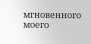мгновенного моего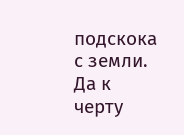подскока с земли. Да к черту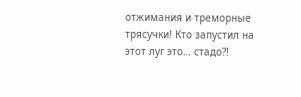отжимания и треморные трясучки! Кто запустил на этот луг это… стадо?!